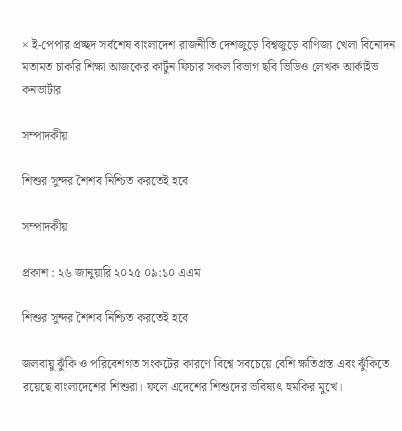× ই-পেপার প্রচ্ছদ সর্বশেষ বাংলাদেশ রাজনীতি দেশজুড়ে বিশ্বজুড়ে বাণিজ্য খেলা বিনোদন মতামত চাকরি শিক্ষা আজকের কার্টুন ফিচার সকল বিভাগ ছবি ভিডিও লেখক আর্কাইভ কনভার্টার

সম্পাদকীয়

শিশুর সুন্দর শৈশব নিশ্চিত করতেই হবে

সম্পাদকীয়

প্রকাশ : ২৬ জানুয়ারি ২০২৫ ০৯:১০ এএম

শিশুর সুন্দর শৈশব নিশ্চিত করতেই হবে

জলবায়ু ঝুঁকি ও পরিবেশগত সংকটের কারণে বিশ্বে সবচেয়ে বেশি ক্ষতিগ্রস্ত এবং ঝুঁকিতে রয়েছে বাংলাদেশের শিশুরা। ফলে এদেশের শিশুদের ভবিষ্যৎ হুমকির মুখে।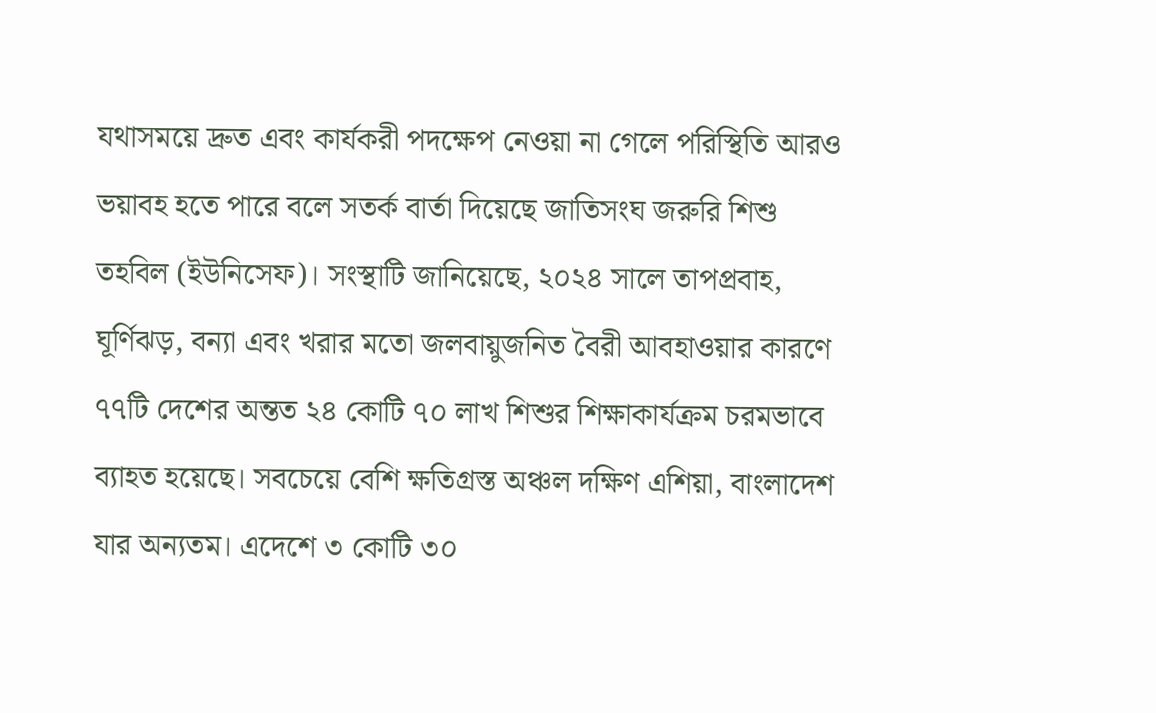যথাসময়ে দ্রুত এবং কার্যকরী পদক্ষেপ নেওয়া না গেলে পরিস্থিতি আরও ভয়াবহ হতে পারে বলে সতর্ক বার্তা দিয়েছে জাতিসংঘ জরুরি শিশু তহবিল (ইউনিসেফ)। সংস্থাটি জানিয়েছে, ২০২৪ সালে তাপপ্রবাহ, ঘূর্ণিঝড়, বন্যা এবং খরার মতো জলবায়ুজনিত বৈরী আবহাওয়ার কারণে ৭৭টি দেশের অন্তত ২৪ কোটি ৭০ লাখ শিশুর শিক্ষাকার্যক্রম চরমভাবে ব্যাহত হয়েছে। সবচেয়ে বেশি ক্ষতিগ্রস্ত অঞ্চল দক্ষিণ এশিয়া, বাংলাদেশ যার অন্যতম। এদেশে ৩ কোটি ৩০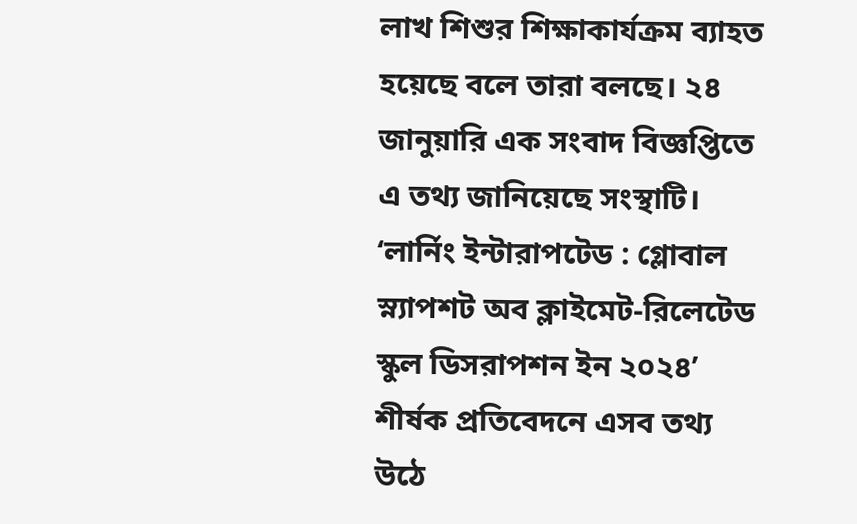লাখ শিশুর শিক্ষাকার্যক্রম ব্যাহত হয়েছে বলে তারা বলছে। ২৪ জানুয়ারি এক সংবাদ বিজ্ঞপ্তিতে এ তথ্য জানিয়েছে সংস্থাটি। ‘লার্নিং ইন্টারাপটেড : গ্লোবাল স্ন্যাপশট অব ক্লাইমেট-রিলেটেড স্কুল ডিসরাপশন ইন ২০২৪’ শীর্ষক প্রতিবেদনে এসব তথ্য উঠে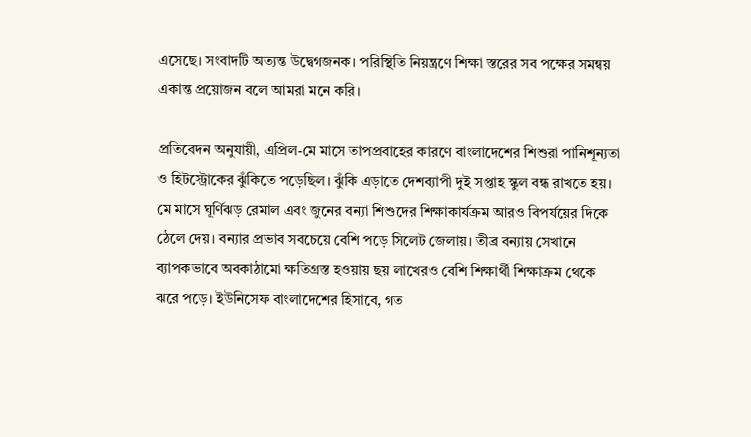এসেছে। সংবাদটি অত্যন্ত উদ্বেগজনক। পরিস্থিতি নিয়ন্ত্রণে শিক্ষা স্তরের সব পক্ষের সমন্বয় একান্ত প্রয়োজন বলে আমরা মনে করি।

প্রতিবেদন অনুযায়ী, এপ্রিল-মে মাসে তাপপ্রবাহের কারণে বাংলাদেশের শিশুরা পানিশূন্যতা ও হিটস্ট্রোকের ঝুঁকিতে পড়েছিল। ঝুঁকি এড়াতে দেশব্যাপী দুই সপ্তাহ স্কুল বন্ধ রাখতে হয়। মে মাসে ঘূর্ণিঝড় রেমাল এবং জুনের বন্যা শিশুদের শিক্ষাকার্যক্রম আরও বিপর্যয়ের দিকে ঠেলে দেয়। বন্যার প্রভাব সবচেয়ে বেশি পড়ে সিলেট জেলায়। তীব্র বন্যায় সেখানে ব্যাপকভাবে অবকাঠামো ক্ষতিগ্রস্ত হওয়ায় ছয় লাখেরও বেশি শিক্ষার্থী শিক্ষাক্রম থেকে ঝরে পড়ে। ইউনিসেফ বাংলাদেশের হিসাবে, গত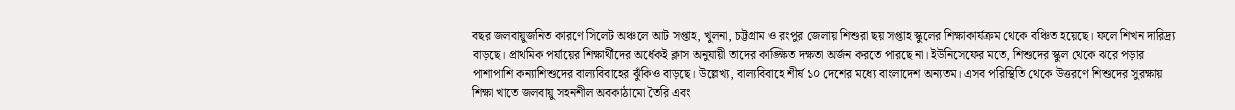বছর জলবায়ুজনিত কারণে সিলেট অঞ্চলে আট সপ্তাহ, খুলনা, চট্টগ্রাম ও রংপুর জেলায় শিশুরা ছয় সপ্তাহ স্কুলের শিক্ষাকার্যক্রম থেকে বঞ্চিত হয়েছে। ফলে শিখন দারিদ্র্য বাড়ছে। প্রাথমিক পর্যায়ের শিক্ষার্থীদের অর্ধেকই ক্লাস অনুযায়ী তাদের কাঙ্ক্ষিত দক্ষতা অর্জন করতে পারছে না। ইউনিসেফের মতে, শিশুদের স্কুল থেকে ঝরে পড়ার পাশাপাশি কন্যাশিশুদের বাল্যবিবাহের ঝুঁকিও বাড়ছে। উল্লেখ্য, বাল্যবিবাহে শীর্ষ ১০ দেশের মধ্যে বাংলাদেশ অন্যতম। এসব পরিস্থিতি থেকে উত্তরণে শিশুদের সুরক্ষায় শিক্ষা খাতে জলবায়ু সহনশীল অবকাঠামো তৈরি এবং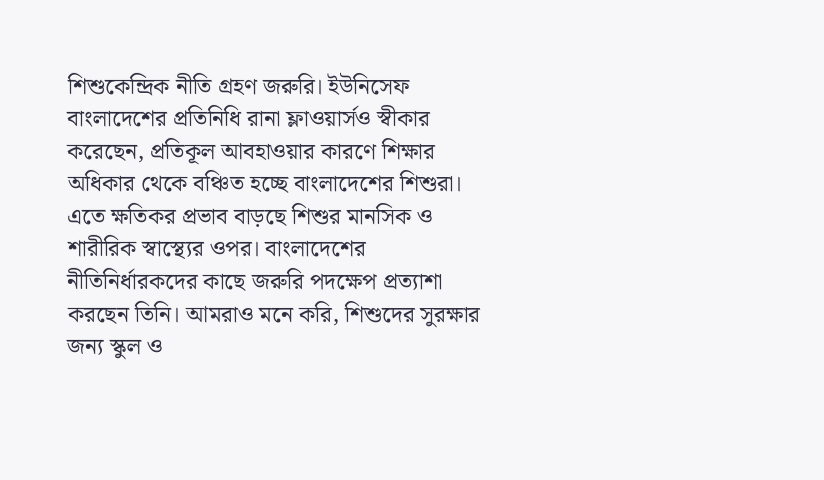শিশুকেন্দ্রিক নীতি গ্রহণ জরুরি। ইউনিসেফ বাংলাদেশের প্রতিনিধি রানা ফ্লাওয়ার্সও স্বীকার করেছেন, প্রতিকূল আবহাওয়ার কারণে শিক্ষার অধিকার থেকে বঞ্চিত হচ্ছে বাংলাদেশের শিশুরা। এতে ক্ষতিকর প্রভাব বাড়ছে শিশুর মানসিক ও শারীরিক স্বাস্থ্যের ওপর। বাংলাদেশের নীতিনির্ধারকদের কাছে জরুরি পদক্ষেপ প্রত্যাশা করছেন তিনি। আমরাও মনে করি, শিশুদের সুরক্ষার জন্য স্কুল ও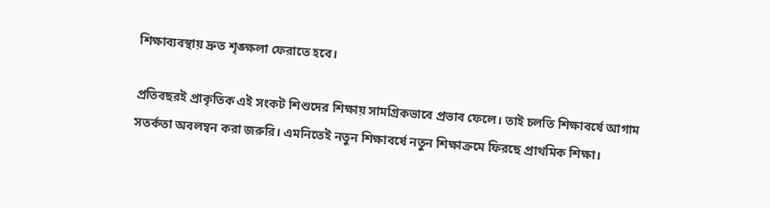শিক্ষাব্যবস্থায় দ্রুত শৃঙ্ক্ষলা ফেরাতে হবে।

প্রতিবছরই প্রাকৃতিক এই সংকট শিশুদের শিক্ষায় সামগ্রিকভাবে প্রভাব ফেলে। তাই চলতি শিক্ষাবর্ষে আগাম সতর্কতা অবলম্বন করা জরুরি। এমনিতেই নতুন শিক্ষাবর্ষে নতুন শিক্ষাক্রমে ফিরছে প্রাথমিক শিক্ষা।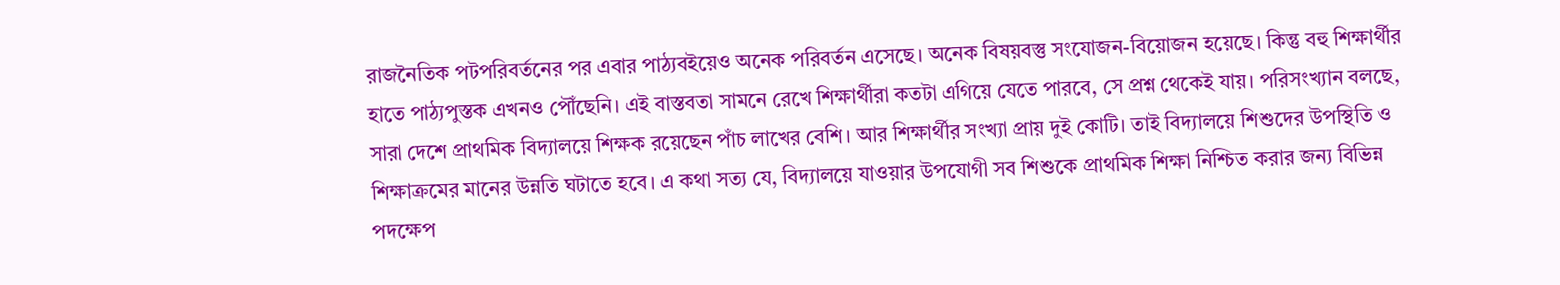রাজনৈতিক পটপরিবর্তনের পর এবার পাঠ্যবইয়েও অনেক পরিবর্তন এসেছে। অনেক বিষয়বস্তু সংযোজন-বিয়োজন হয়েছে। কিন্তু বহু শিক্ষার্থীর হাতে পাঠ্যপুস্তক এখনও পৌঁছেনি। এই বাস্তবতা সামনে রেখে শিক্ষার্থীরা কতটা এগিয়ে যেতে পারবে, সে প্রশ্ন থেকেই যায়। পরিসংখ্যান বলছে, সারা দেশে প্রাথমিক বিদ্যালয়ে শিক্ষক রয়েছেন পাঁচ লাখের বেশি। আর শিক্ষার্থীর সংখ্যা প্রায় দুই কোটি। তাই বিদ্যালয়ে শিশুদের উপস্থিতি ও শিক্ষাক্রমের মানের উন্নতি ঘটাতে হবে। এ কথা সত্য যে, বিদ্যালয়ে যাওয়ার উপযোগী সব শিশুকে প্রাথমিক শিক্ষা নিশ্চিত করার জন্য বিভিন্ন পদক্ষেপ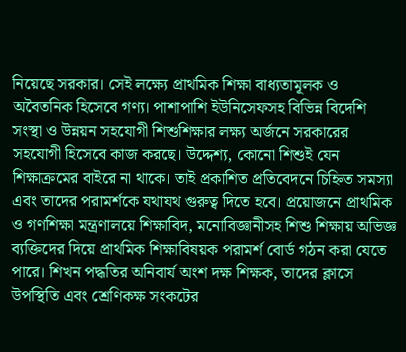নিয়েছে সরকার। সেই লক্ষ্যে প্রাথমিক শিক্ষা বাধ্যতামূলক ও অবৈতনিক হিসেবে গণ্য। পাশাপাশি ইউনিসেফসহ বিভিন্ন বিদেশি সংস্থা ও উন্নয়ন সহযোগী শিশুশিক্ষার লক্ষ্য অর্জনে সরকারের সহযোগী হিসেবে কাজ করছে। উদ্দেশ্য, কোনো শিশুই যেন শিক্ষাক্রমের বাইরে না থাকে। তাই প্রকাশিত প্রতিবেদনে চিহ্নিত সমস্যা এবং তাদের পরামর্শকে যথাযথ গুরুত্ব দিতে হবে। প্রয়োজনে প্রাথমিক ও গণশিক্ষা মন্ত্রণালয়ে শিক্ষাবিদ, মনোবিজ্ঞানীসহ শিশু শিক্ষায় অভিজ্ঞ ব্যক্তিদের দিয়ে প্রাথমিক শিক্ষাবিষয়ক পরামর্শ বোর্ড গঠন করা যেতে পারে। শিখন পদ্ধতির অনিবার্য অংশ দক্ষ শিক্ষক, তাদের ক্লাসে উপস্থিতি এবং শ্রেণিকক্ষ সংকটের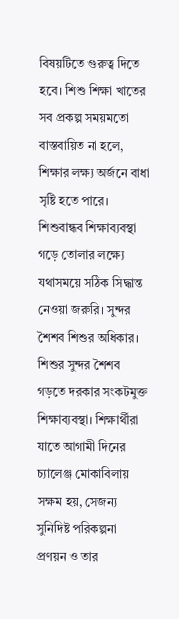বিষয়টিতে গুরুত্ব দিতে হবে। শিশু শিক্ষা খাতের সব প্রকল্প সময়মতো বাস্তবায়িত না হলে, শিক্ষার লক্ষ্য অর্জনে বাধা সৃষ্টি হতে পারে। শিশুবান্ধব শিক্ষাব্যবস্থা গড়ে তোলার লক্ষ্যে যথাসময়ে সঠিক সিদ্ধান্ত নেওয়া জরুরি। সুন্দর শৈশব শিশুর অধিকার। শিশুর সুন্দর শৈশব গড়তে দরকার সংকটমুক্ত শিক্ষাব্যবস্থা। শিক্ষার্থীরা যাতে আগামী দিনের চ্যালেঞ্জ মোকাবিলায় সক্ষম হয়, সেজন্য সুনিদিষ্ট পরিকল্পনা প্রণয়ন ও তার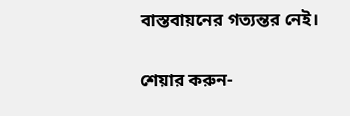বাস্তবায়নের গত্যন্তর নেই।

শেয়ার করুন-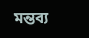মন্তব্য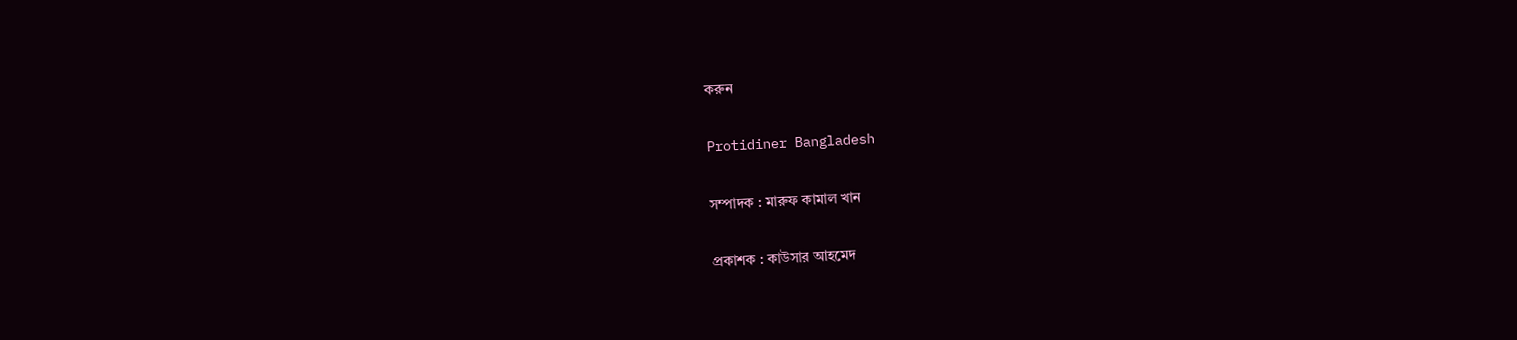করুন

Protidiner Bangladesh

সম্পাদক : মারুফ কামাল খান

প্রকাশক : কাউসার আহমেদ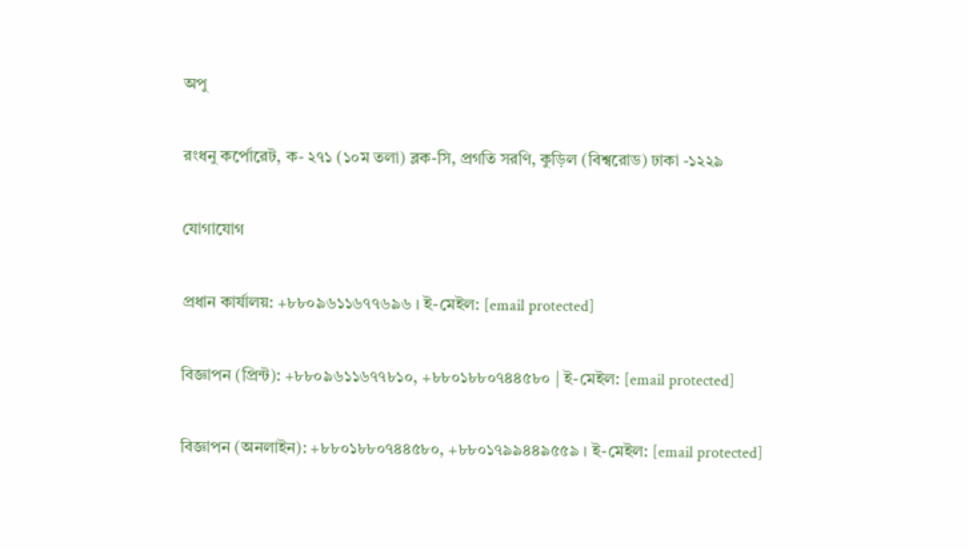অপু

রংধনু কর্পোরেট, ক- ২৭১ (১০ম তলা) ব্লক-সি, প্রগতি সরণি, কুড়িল (বিশ্বরোড) ঢাকা -১২২৯

যোগাযোগ

প্রধান কার্যালয়: +৮৮০৯৬১১৬৭৭৬৯৬ । ই-মেইল: [email protected]

বিজ্ঞাপন (প্রিন্ট): +৮৮০৯৬১১৬৭৭৮১০, +৮৮০১৮৮০৭৪৪৫৮০ | ই-মেইল: [email protected]

বিজ্ঞাপন (অনলাইন): +৮৮০১৮৮০৭৪৪৫৮০, +৮৮০১৭৯৯৪৪৯৫৫৯ । ই-মেইল: [email protected]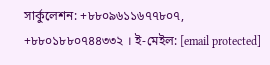সার্কুলেশন: +৮৮০৯৬১১৬৭৭৮০৭, +৮৮০১৮৮০৭৪৪৩৩২ । ই-মেইল: [email protected]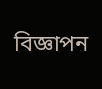বিজ্ঞাপন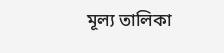মূল্য তালিকা